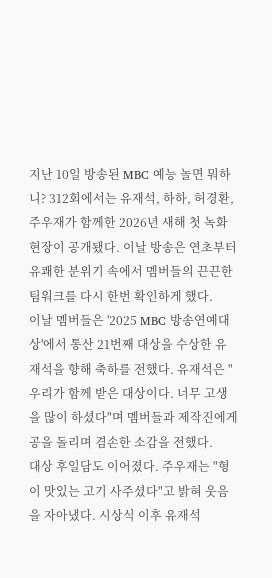지난 10일 방송된 MBC 예능 놀면 뭐하니? 312회에서는 유재석, 하하, 허경환, 주우재가 함께한 2026년 새해 첫 녹화 현장이 공개됐다. 이날 방송은 연초부터 유쾌한 분위기 속에서 멤버들의 끈끈한 팀워크를 다시 한번 확인하게 했다.
이날 멤버들은 '2025 MBC 방송연예대상'에서 통산 21번째 대상을 수상한 유재석을 향해 축하를 전했다. 유재석은 "우리가 함께 받은 대상이다. 너무 고생을 많이 하셨다"며 멤버들과 제작진에게 공을 돌리며 겸손한 소감을 전했다.
대상 후일담도 이어졌다. 주우재는 "형이 맛있는 고기 사주셨다"고 밝혀 웃음을 자아냈다. 시상식 이후 유재석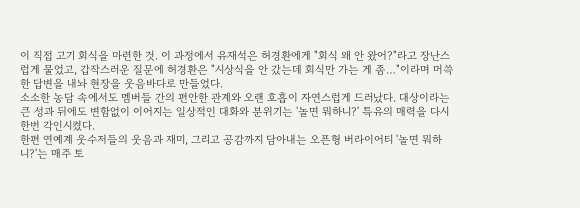이 직접 고기 회식을 마련한 것. 이 과정에서 유재석은 허경환에게 "회식 왜 안 왔어?"라고 장난스럽게 물었고, 갑작스러운 질문에 허경환은 "시상식을 안 갔는데 회식만 가는 게 좀…"이라며 머쓱한 답변을 내놔 현장을 웃음바다로 만들었다.
소소한 농담 속에서도 멤버들 간의 편안한 관계와 오랜 호흡이 자연스럽게 드러났다. 대상이라는 큰 성과 뒤에도 변함없이 이어지는 일상적인 대화와 분위기는 '놀면 뭐하니?' 특유의 매력을 다시 한번 각인시켰다.
한편 연예계 웃수저들의 웃음과 재미, 그리고 공감까지 담아내는 오픈형 버라이어티 '놀면 뭐하니?'는 매주 토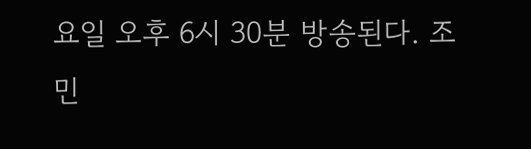요일 오후 6시 30분 방송된다. 조민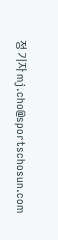정 기자 mj.cho@sportschosun.com